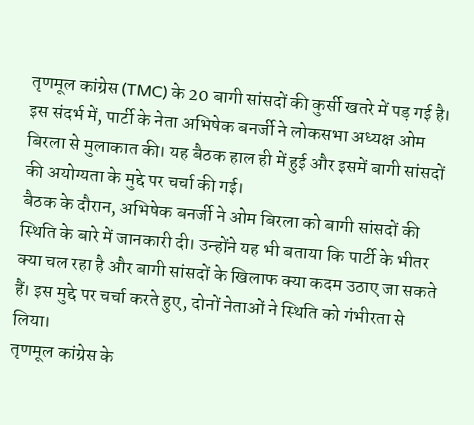तृणमूल कांग्रेस (TMC) के 20 बागी सांसदों की कुर्सी खतरे में पड़ गई है। इस संदर्भ में, पार्टी के नेता अभिषेक बनर्जी ने लोकसभा अध्यक्ष ओम बिरला से मुलाकात की। यह बैठक हाल ही में हुई और इसमें बागी सांसदों की अयोग्यता के मुद्दे पर चर्चा की गई।
बैठक के दौरान, अभिषेक बनर्जी ने ओम बिरला को बागी सांसदों की स्थिति के बारे में जानकारी दी। उन्होंने यह भी बताया कि पार्टी के भीतर क्या चल रहा है और बागी सांसदों के खिलाफ क्या कदम उठाए जा सकते हैं। इस मुद्दे पर चर्चा करते हुए, दोनों नेताओं ने स्थिति को गंभीरता से लिया।
तृणमूल कांग्रेस के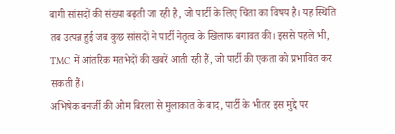बागी सांसदों की संख्या बढ़ती जा रही है, जो पार्टी के लिए चिंता का विषय है। यह स्थिति तब उत्पन्न हुई जब कुछ सांसदों ने पार्टी नेतृत्व के खिलाफ बगावत की। इससे पहले भी, TMC में आंतरिक मतभेदों की खबरें आती रही हैं, जो पार्टी की एकता को प्रभावित कर सकती हैं।
अभिषेक बनर्जी की ओम बिरला से मुलाकात के बाद, पार्टी के भीतर इस मुद्दे पर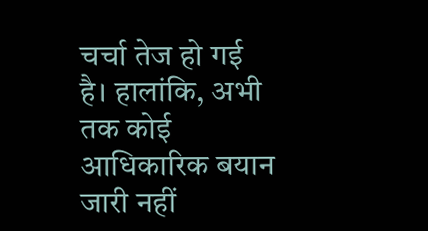चर्चा तेज हो गई है। हालांकि, अभी तक कोई आधिकारिक बयान जारी नहीं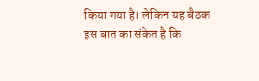किया गया है। लेकिन यह बैठक इस बात का संकेत है कि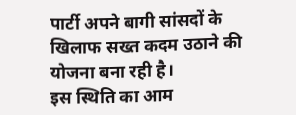पार्टी अपने बागी सांसदों के खिलाफ सख्त कदम उठाने की योजना बना रही है।
इस स्थिति का आम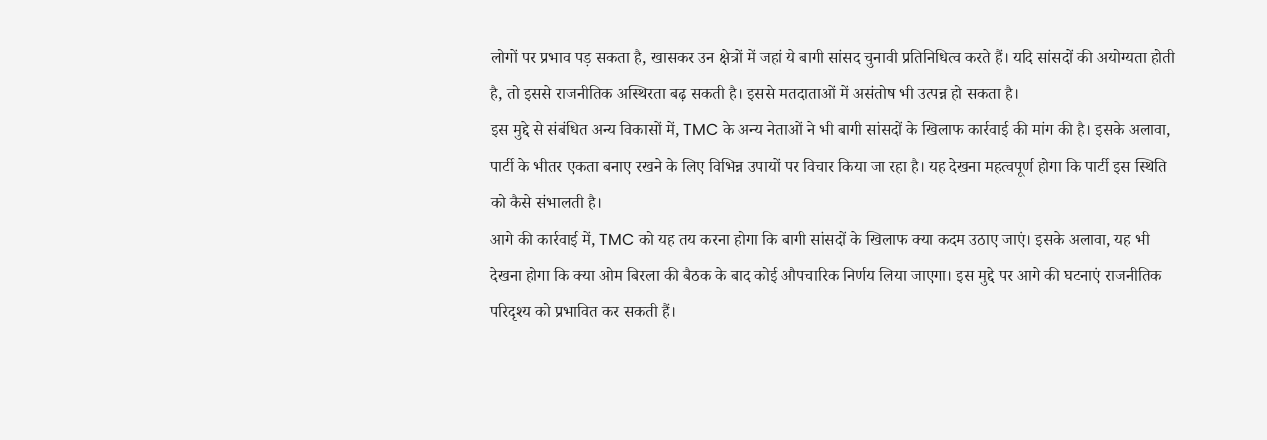लोगों पर प्रभाव पड़ सकता है, खासकर उन क्षेत्रों में जहां ये बागी सांसद चुनावी प्रतिनिधित्व करते हैं। यदि सांसदों की अयोग्यता होती है, तो इससे राजनीतिक अस्थिरता बढ़ सकती है। इससे मतदाताओं में असंतोष भी उत्पन्न हो सकता है।
इस मुद्दे से संबंधित अन्य विकासों में, TMC के अन्य नेताओं ने भी बागी सांसदों के खिलाफ कार्रवाई की मांग की है। इसके अलावा, पार्टी के भीतर एकता बनाए रखने के लिए विभिन्न उपायों पर विचार किया जा रहा है। यह देखना महत्वपूर्ण होगा कि पार्टी इस स्थिति को कैसे संभालती है।
आगे की कार्रवाई में, TMC को यह तय करना होगा कि बागी सांसदों के खिलाफ क्या कदम उठाए जाएं। इसके अलावा, यह भी देखना होगा कि क्या ओम बिरला की बैठक के बाद कोई औपचारिक निर्णय लिया जाएगा। इस मुद्दे पर आगे की घटनाएं राजनीतिक परिदृश्य को प्रभावित कर सकती हैं।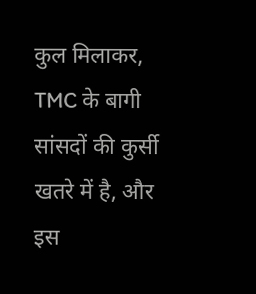कुल मिलाकर, TMC के बागी सांसदों की कुर्सी खतरे में है, और इस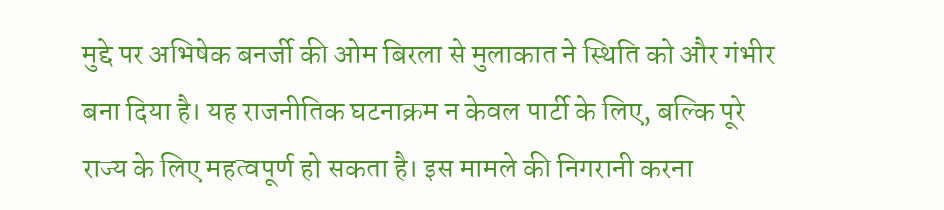मुद्दे पर अभिषेक बनर्जी की ओम बिरला से मुलाकात ने स्थिति को और गंभीर बना दिया है। यह राजनीतिक घटनाक्रम न केवल पार्टी के लिए, बल्कि पूरे राज्य के लिए महत्वपूर्ण हो सकता है। इस मामले की निगरानी करना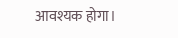आवश्यक होगा।